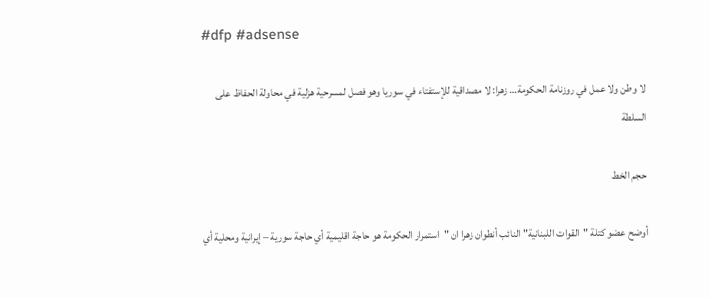#dfp #adsense

لا وطن ولا عمل في روزنامة الحكومة… زهرا: لا مصداقية للإستفتاء في سوريا وهو فصل لمسرحية هزلية في محاولة الحفاظ على السلطة

حجم الخط

أوضح عضو كتلة "القوات اللبنانية" النائب أنطوان زهرا ان "استمرار الحكومة هو حاجة اقليمية أي حاجة سورية – إيرانية ومحلية أي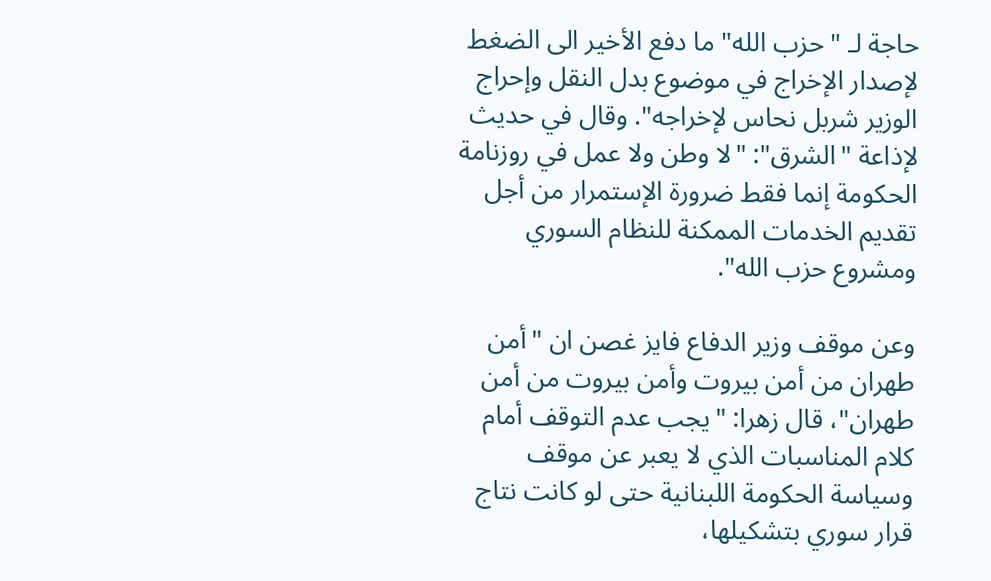حاجة لـ "حزب الله" ما دفع الأخير الى الضغط لإصدار الإخراج في موضوع بدل النقل وإحراج الوزير شربل نحاس لإخراجه". وقال في حديث لإذاعة "الشرق": "لا وطن ولا عمل في روزنامة الحكومة إنما فقط ضرورة الإستمرار من أجل تقديم الخدمات الممكنة للنظام السوري ومشروع حزب الله".

وعن موقف وزير الدفاع فايز غصن ان "أمن طهران من أمن بيروت وأمن بيروت من أمن طهران"، قال زهرا: "يجب عدم التوقف أمام كلام المناسبات الذي لا يعبر عن موقف وسياسة الحكومة اللبنانية حتى لو كانت نتاج قرار سوري بتشكيلها،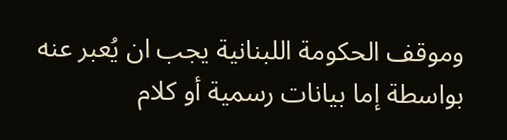وموقف الحكومة اللبنانية يجب ان يُعبر عنه بواسطة إما بيانات رسمية أو كلام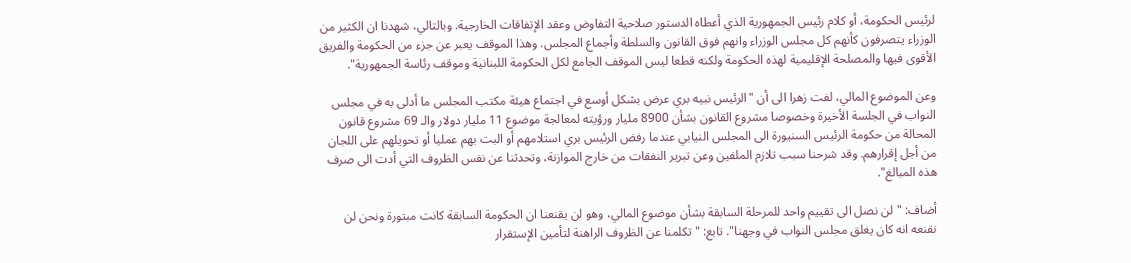لرئيس الحكومة، أو كلام رئيس الجمهورية الذي أعطاه الدستور صلاحية التفاوض وعقد الإتفاقات الخارجية. وبالتالي، شهدنا ان الكثير من الوزراء يتصرفون كأنهم كل مجلس الوزراء وانهم فوق القانون والسلطة وأجماع المجلس. وهذا الموقف يعبر عن جزء من الحكومة والفريق الأقوى فيها والمصلحة الإقليمية لهذه الحكومة ولكنه قطعا ليس الموقف الجامع لكل الحكومة اللبنانية وموقف رئاسة الجمهورية".

وعن الموضوع المالي، لفت زهرا الى أن "الرئيس نبيه بري عرض بشكل أوسع في اجتماع هيئة مكتب المجلس ما أدلى به في مجلس النواب في الجلسة الأخيرة وخصوصا مشروع القانون بشأن 8900 مليار ورؤيته لمعالجة موضوع 11 مليار دولار والـ 69 مشروع قانون المحالة من حكومة الرئيس السنيورة الى المجلس النيابي عندما رفض الرئيس بري استلامهم أو البت بهم عمليا أو تحويلهم على اللجان من أجل إقرارهم. وقد شرحنا سبب تلازم الملفين وعن تبرير النفقات من خارج الموازنة، وتحدثنا عن نفس الظروف التي أدت الى صرف هذه المبالغ".

أضاف: "لن نصل الى تقييم واحد للمرحلة السابقة بشأن موضوع المالي، وهو لن يقنعنا ان الحكومة السابقة كانت مبتورة ونحن لن نقنعه انه كان يغلق مجلس النواب في وجهنا". تابع: "تكلمنا عن الظروف الراهنة لتأمين الإستقرار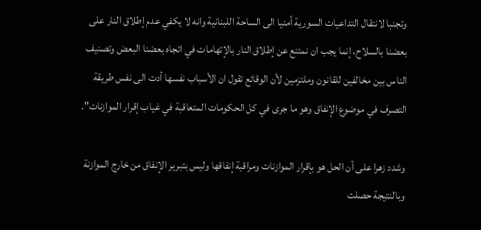وتجنبا لانتقال التداعيات السورية أمنيا الى الساحة اللبنانية وانه لا يكفي عدم إطلاق النار على بعضنا بالسلاح، إنما يجب ان نمتنع عن إطلاق النار بالإتهامات في اتجاه بعضنا البعض وتصنيف الناس بين مخالفين للقانون وملتزمين لأن الوقائع تقول ان الأسباب نفسها أدت الى نفس طريقة التصرف في موضوع الإنفاق وهو ما جرى في كل الحكومات المتعاقبة في غياب إقرار الموازنات".

وشدد زهرا على أن الحل هو بإقرار الموازنات ومراقبة إنفاقها وليس بتبرير الإنفاق من خارج الموازنة وبالنتيجة حصلت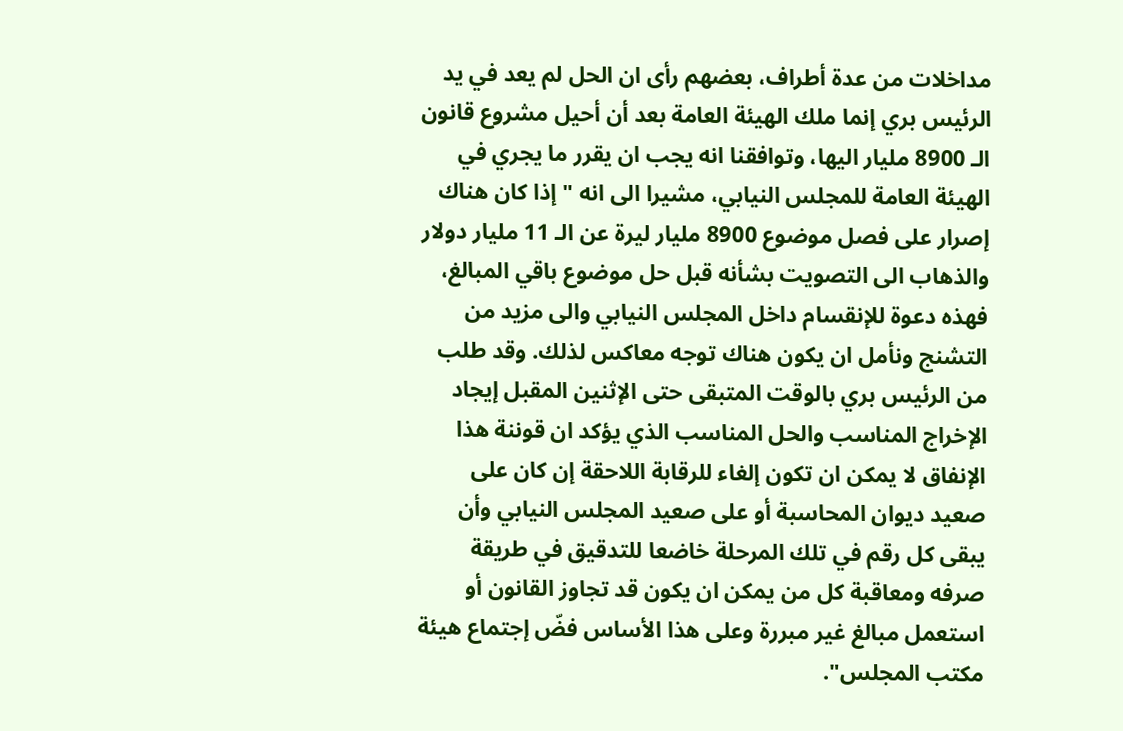مداخلات من عدة أطراف، بعضهم رأى ان الحل لم يعد في يد الرئيس بري إنما ملك الهيئة العامة بعد أن أحيل مشروع قانون الـ 8900 مليار اليها، وتوافقنا انه يجب ان يقرر ما يجري في الهيئة العامة للمجلس النيابي، مشيرا الى انه "إذا كان هناك إصرار على فصل موضوع 8900 مليار ليرة عن الـ 11 مليار دولار والذهاب الى التصويت بشأنه قبل حل موضوع باقي المبالغ، فهذه دعوة للإنقسام داخل المجلس النيابي والى مزيد من التشنج ونأمل ان يكون هناك توجه معاكس لذلك. وقد طلب من الرئيس بري بالوقت المتبقى حتى الإثنين المقبل إيجاد الإخراج المناسب والحل المناسب الذي يؤكد ان قوننة هذا الإنفاق لا يمكن ان تكون إلغاء للرقابة اللاحقة إن كان على صعيد ديوان المحاسبة أو على صعيد المجلس النيابي وأن يبقى كل رقم في تلك المرحلة خاضعا للتدقيق في طريقة صرفه ومعاقبة كل من يمكن ان يكون قد تجاوز القانون أو استعمل مبالغ غير مبررة وعلى هذا الأساس فضّ إجتماع هيئة مكتب المجلس".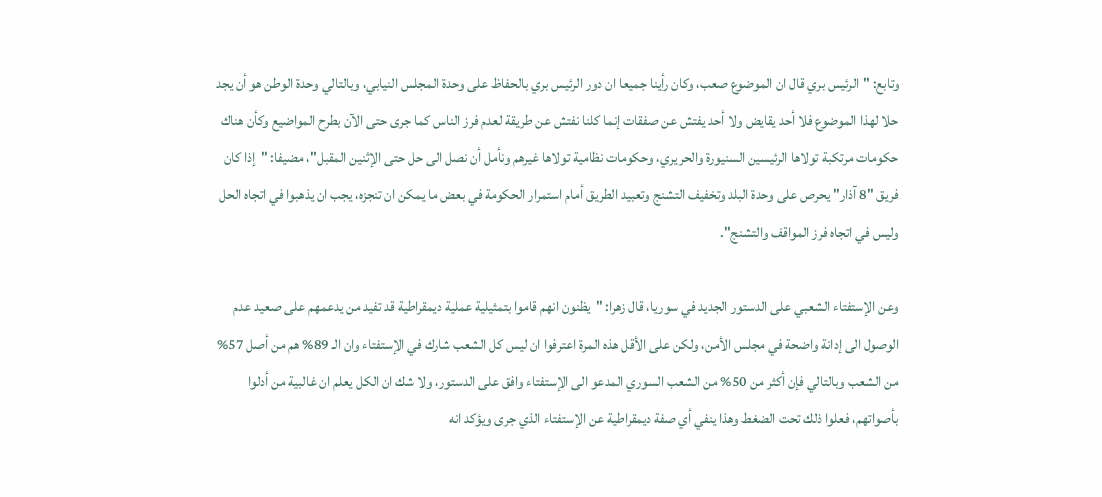وتابع: "الرئيس بري قال ان الموضوع صعب، وكان رأينا جميعا ان دور الرئيس بري بالحفاظ على وحدة المجلس النيابي، وبالتالي وحدة الوطن هو أن يجد حلا لهذا الموضوع فلا أحد يقايض ولا أحد يفتش عن صفقات إنما كلنا نفتش عن طريقة لعدم فرز الناس كما جرى حتى الآن بطرح المواضيع وكأن هناك حكومات مرتكبة تولاها الرئيسين السنيورة والحريري، وحكومات نظامية تولاها غيرهم ونأمل أن نصل الى حل حتى الإثنين المقبل"، مضيفا: "إذا كان فريق "8 آذار" يحرص على وحدة البلد وتخفيف التشنج وتعبيد الطريق أمام استمرار الحكومة في بعض ما يمكن ان تنجزه، يجب ان يذهبوا في اتجاه الحل وليس في اتجاه فرز المواقف والتشنج".

وعن الإستفتاء الشعبي على الدستور الجديد في سوريا، قال زهرا: "يظنون انهم قاموا بتمثيلية عملية ديمقراطية قد تفيد من يدعمهم على صعيد عدم الوصول الى إدانة واضحة في مجلس الأمن، ولكن على الأقل هذه المرة اعترفوا ان ليس كل الشعب شارك في الإستفتاء وان الـ 89% هم من أصل 57% من الشعب وبالتالي فإن أكثر من 50% من الشعب السوري المدعو الى الإستفتاء وافق على الدستور، ولا شك ان الكل يعلم ان غالبية من أدلوا بأصواتهم، فعلوا ذلك تحت الضغط وهذا ينفي أي صفة ديمقراطية عن الإستفتاء الذي جرى ويؤكد انه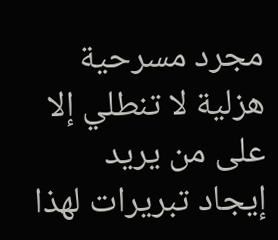مجرد مسرحية هزلية لا تنطلي إلا على من يريد إيجاد تبريرات لهذا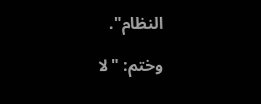النظام".

وختم: "لا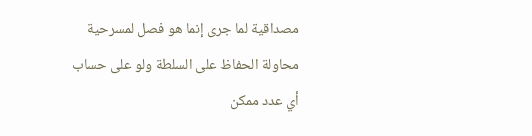مصداقية لما جرى إنما هو فصل لمسرحية محاولة الحفاظ على السلطة ولو على حساب أي عدد ممكن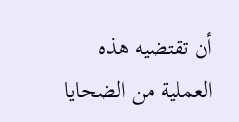أن تقتضيه هذه العملية من الضحايا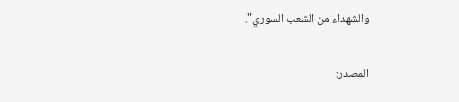والشهداء من الشعب السوري".

المصدر: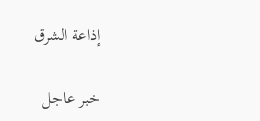إذاعة الشرق

خبر عاجل